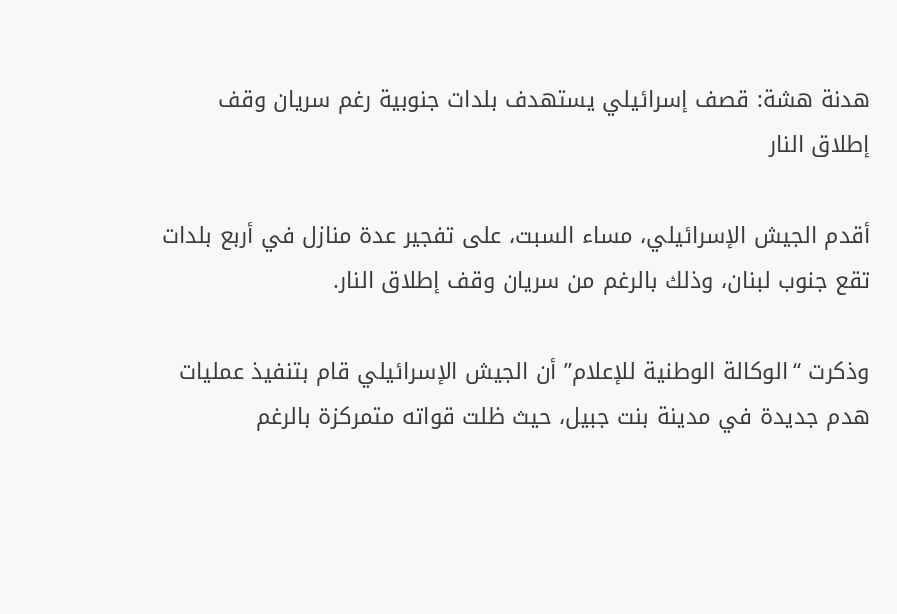هدنة هشة: قصف إسرائيلي يستهدف بلدات جنوبية رغم سريان وقف إطلاق النار

أقدم الجيش الإسرائيلي، مساء السبت، على تفجير عدة منازل في أربع بلدات تقع جنوب لبنان، وذلك بالرغم من سريان وقف إطلاق النار.

وذكرت “الوكالة الوطنية للإعلام” أن الجيش الإسرائيلي قام بتنفيذ عمليات هدم جديدة في مدينة بنت جبيل، حيث ظلت قواته متمركزة بالرغم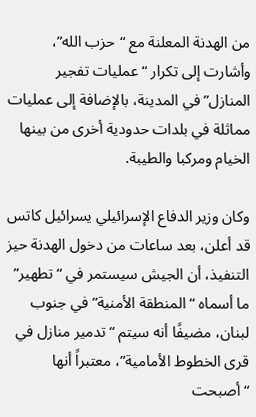من الهدنة المعلنة مع “حزب الله”، وأشارت إلى تكرار “عمليات تفجير المنازل” في المدينة، بالإضافة إلى عمليات مماثلة في بلدات حدودية أخرى من بينها الخيام ومركبا والطيبة.

وكان وزير الدفاع الإسرائيلي يسرائيل كاتس قد أعلن، بعد ساعات من دخول الهدنة حيز التنفيذ، أن الجيش سيستمر في “تطهير” ما أسماه “المنطقة الأمنية” في جنوب لبنان، مضيفًا أنه سيتم “تدمير منازل في قرى الخطوط الأمامية”، معتبراً أنها “أصبحت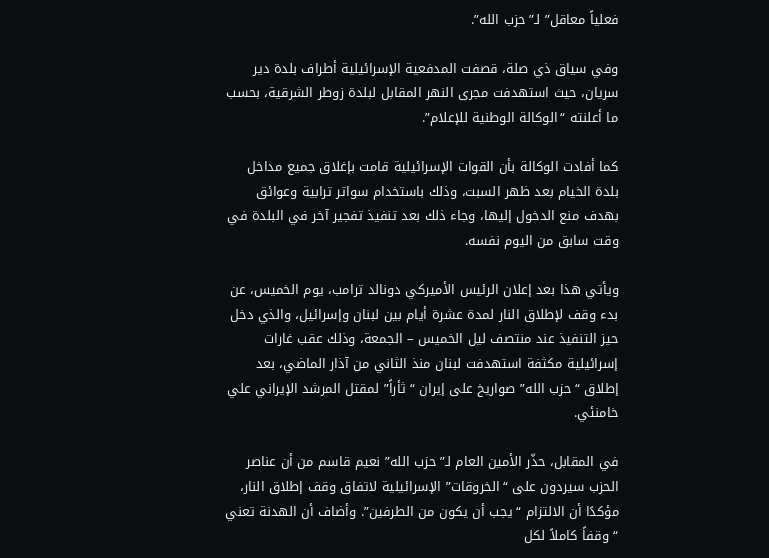فعلياً معاقل” لـ”حزب الله”.

وفي سياق ذي صلة، قصفت المدفعية الإسرائيلية أطراف بلدة دير سريان، حيث استهدفت مجرى النهر المقابل لبلدة زوطر الشرقية، بحسب ما أعلنته “الوكالة الوطنية للإعلام”.

كما أفادت الوكالة بأن القوات الإسرائيلية قامت بإغلاق جميع مداخل بلدة الخيام بعد ظهر السبت، وذلك باستخدام سواتر ترابية وعوائق بهدف منع الدخول إليها، وجاء ذلك بعد تنفيذ تفجير آخر في البلدة في وقت سابق من اليوم نفسه.

ويأتي هذا بعد إعلان الرئيس الأميركي دونالد ترامب، يوم الخميس، عن بدء وقف لإطلاق النار لمدة عشرة أيام بين لبنان وإسرائيل، والذي دخل حيز التنفيذ عند منتصف ليل الخميس – الجمعة، وذلك عقب غارات إسرائيلية مكثفة استهدفت لبنان منذ الثاني من آذار الماضي، بعد إطلاق “حزب الله” صواريخ على إيران “ثأراً” لمقتل المرشد الإيراني علي خامنئي.

في المقابل، حذّر الأمين العام لـ”حزب الله” نعيم قاسم من أن عناصر الحزب سيردون على “الخروقات” الإسرائيلية لاتفاق وقف إطلاق النار، مؤكدًا أن الالتزام “يجب أن يكون من الطرفين”. وأضاف أن الهدنة تعني “وقفاً كاملاً لكل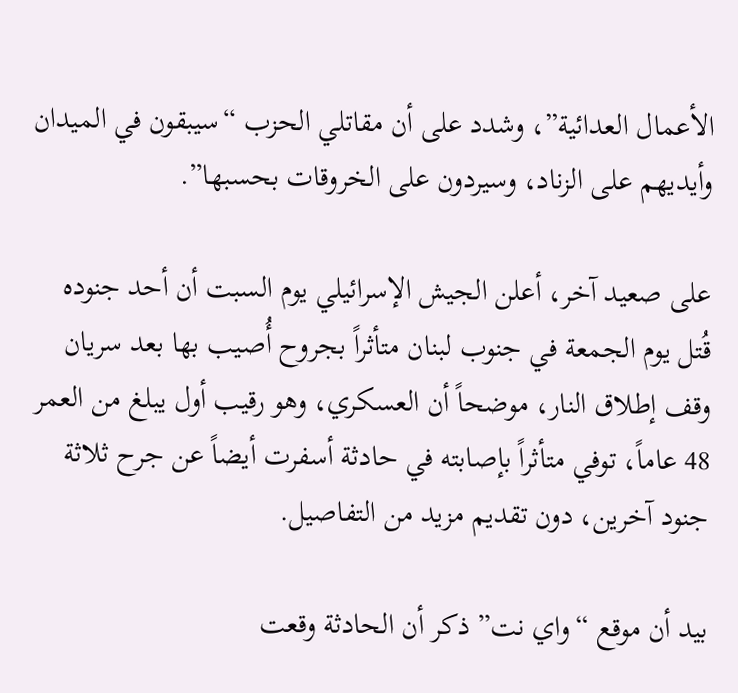الأعمال العدائية”، وشدد على أن مقاتلي الحزب “سيبقون في الميدان وأيديهم على الزناد، وسيردون على الخروقات بحسبها”.

على صعيد آخر، أعلن الجيش الإسرائيلي يوم السبت أن أحد جنوده قُتل يوم الجمعة في جنوب لبنان متأثراً بجروح أُصيب بها بعد سريان وقف إطلاق النار، موضحاً أن العسكري، وهو رقيب أول يبلغ من العمر 48 عاماً، توفي متأثراً بإصابته في حادثة أسفرت أيضاً عن جرح ثلاثة جنود آخرين، دون تقديم مزيد من التفاصيل.

بيد أن موقع “واي نت” ذكر أن الحادثة وقعت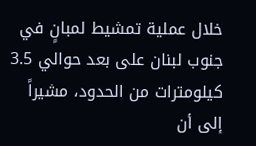خلال عملية تمشيط لمبانٍ في جنوب لبنان على بعد حوالي 3.5 كيلومترات من الحدود، مشيراً إلى أن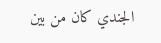الجندي كان من بين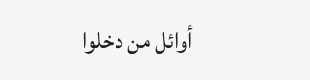أوائل من دخلوا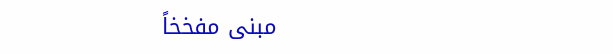مبنى مفخخاً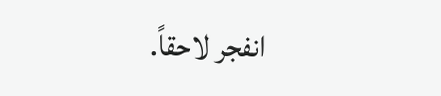انفجر لاحقاً.